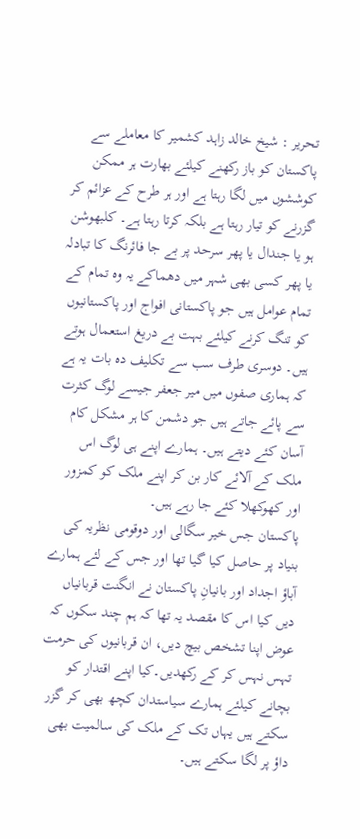تحریر : شیخ خالد زاہد کشمیر کا معاملے سے پاکستان کو باز رکھنے کیلئے بھارت ہر ممکن کوششوں میں لگا رہتا ہے اور ہر طرح کے عزائم کر گزرنے کو تیار رہتا ہے بلکہ کرتا رہتا ہے۔ کلبھوشن ہو یا جندال یا پھر سرحد پر بے جا فائرنگ کا تبادلہ یا پھر کسی بھی شہر میں دھماکے یہ وہ تمام کے تمام عوامل ہیں جو پاکستانی افواج اور پاکستانیوں کو تنگ کرنے کیلئے بہت بے دریغ استعمال ہوتے ہیں۔ دوسری طرف سب سے تکلیف دہ بات یہ ہے کہ ہماری صفوں میں میر جعفر جیسے لوگ کثرت سے پائے جاتے ہیں جو دشمن کا ہر مشکل کام آسان کئے دیتے ہیں۔ ہمارے اپنے ہی لوگ اس ملک کے آلائے کار بن کر اپنے ملک کو کمزور اور کھوکھلا کئے جا رہے ہیں۔
پاکستان جس خیر سگالی اور دوقومی نظریہ کی بنیاد پر حاصل کیا گیا تھا اور جس کے لئے ہمارے آباؤ اجداد اور بانیانِ پاکستان نے انگنت قربانیاں دیں کیا اس کا مقصد یہ تھا کہ ہم چند سکوں کہ عوض اپنا تشخص بیچ دیں، ان قربانیوں کی حرمت تہس نہس کر کے رکھدیں۔کیا اپنے اقتدار کو بچانے کیلئے ہمارے سیاستدان کچھ بھی کر گزر سکتے ہیں یہاں تک کے ملک کی سالمیت بھی داؤ پر لگا سکتے ہیں۔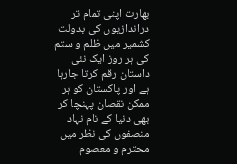بھارت اپنی تمام تر دراندازیوں کی بدولت کشمیر میں ظلم و ستم کی ہر روز ایک نئی داستان رقم کرتا جارہا ہے اور پاکستان کو ہر ممکن نقصان پہنچا کر بھی دنیا کے نام نہاد منصفوں کی نظر میں محترم و معصوم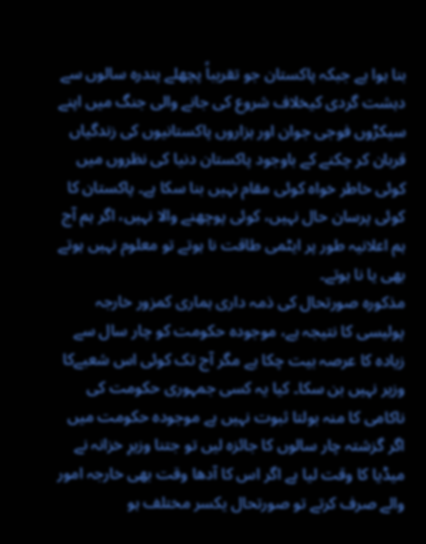بنا ہوا ہے جبکہ پاکستان جو تقریباً پچھلے پندرہ سالوں سے دہشت گردی کیخلاف شروع کی جانے والی جنگ میں اپنے سیکڑوں فوجی جوان اور ہزاروں پاکستانیوں کی زندگیاں قربان کر چکنے کے باوجود پاکستان دنیا کی نظروں میں کوئی خاطر خواہ کوئی مقام نہیں بنا سکا ہے۔ پاکستان کا کوئی پرسان حال نہیں، کوئی پوچھنے والا نہیں، اگر ہم آج ہم اعلانیہ طور پر ایٹمی طاقت نا ہوتے تو معلوم نہیں ہوتے بھی یا نا ہوتے۔
مذکورہ صورتحال کی ذمہ داری ہماری کمزور خارجہ پولیسی کا نتیجہ ہے، موجودہ حکومت کو چار سال سے زیادہ کا عرصہ بیت چکا ہے مگر آج تک کوئی اس شعبےکا وزیر نہیں بن سکا۔ کیا یہ کسی جمہوری حکومت کی ناکامی کا منہ بولتا ثبوت نہیں ہے موجودہ حکومت میں اگر گزشتہ چار سالوں کا جائزہ لیں تو جتنا وزیرِ خزانہ نے میڈیا کا وقت لیا ہے اگر اس کا آدھا وقت بھی خارجہ امور والے صرف کرتے تو صورتحال یکسر مختلف ہو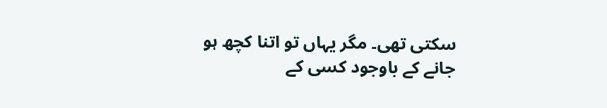سکتی تھی۔ مگر یہاں تو اتنا کچھ ہو جانے کے باوجود کسی کے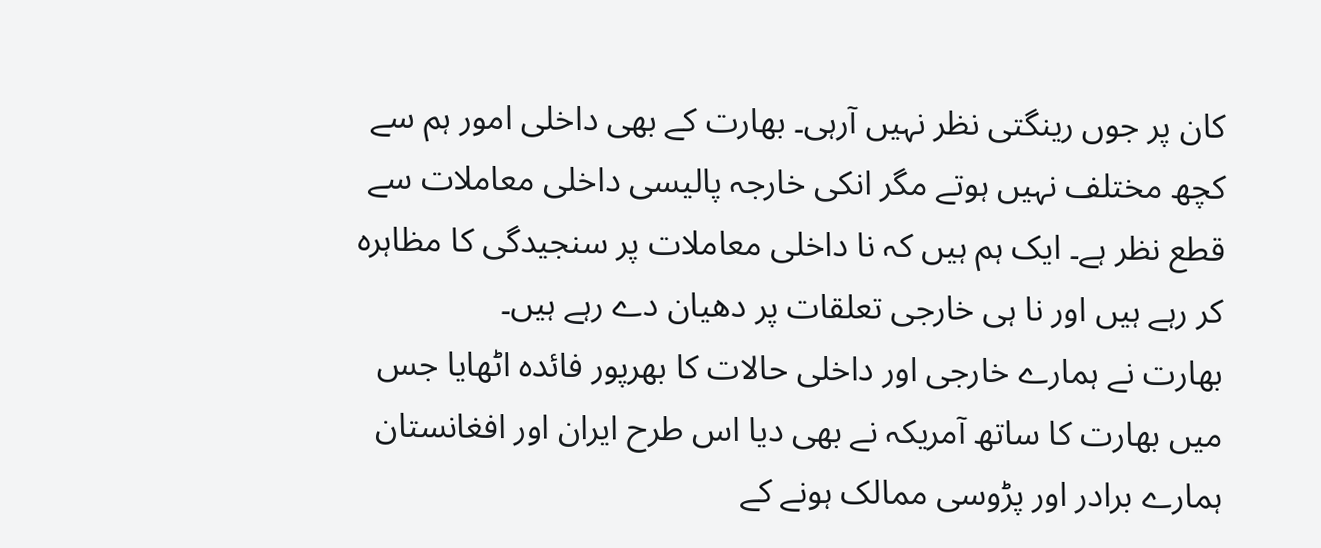کان پر جوں رینگتی نظر نہیں آرہی۔ بھارت کے بھی داخلی امور ہم سے کچھ مختلف نہیں ہوتے مگر انکی خارجہ پالیسی داخلی معاملات سے قطع نظر ہے۔ ایک ہم ہیں کہ نا داخلی معاملات پر سنجیدگی کا مظاہرہ کر رہے ہیں اور نا ہی خارجی تعلقات پر دھیان دے رہے ہیں۔
بھارت نے ہمارے خارجی اور داخلی حالات کا بھرپور فائدہ اٹھایا جس میں بھارت کا ساتھ آمریکہ نے بھی دیا اس طرح ایران اور افغانستان ہمارے برادر اور پڑوسی ممالک ہونے کے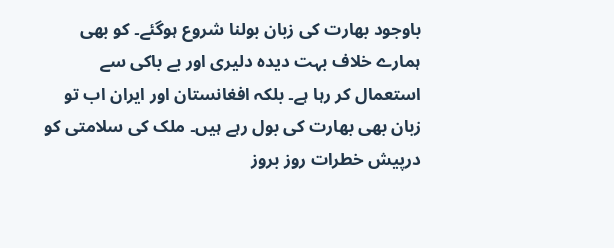باوجود بھارت کی زبان بولنا شروع ہوگئے۔ کو بھی ہمارے خلاف بہت دیدہ دلیری اور بے باکی سے استعمال کر رہا ہے۔ بلکہ افغانستان اور ایران اب تو زبان بھی بھارت کی بول رہے ہیں۔ ملک کی سلامتی کو درپیش خطرات روز بروز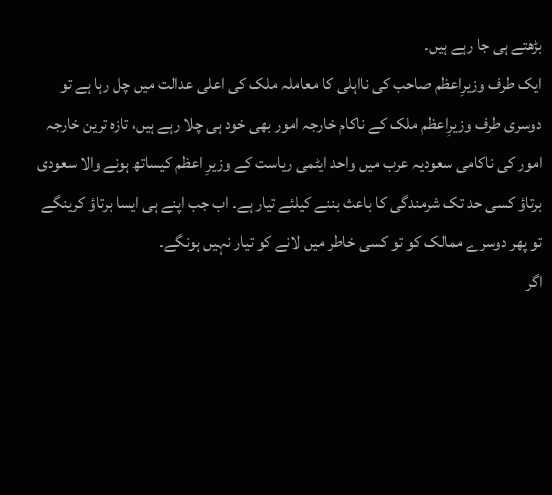بڑھتے ہی جا رہے ہیں۔
ایک طرف وزیرِاعظم صاحب کی نااہلی کا معاملہ ملک کی اعلی عدالت میں چل رہا ہے تو دوسری طرف وزیرِاعظم ملک کے ناکام خارجہ امور بھی خود ہی چلا رہے ہیں، تازہ ترین خارجہ امور کی ناکامی سعودیہ عرب میں واحد ایٹمی ریاست کے وزیرِ اعظم کیساتھ ہونے والا سعودی برتاؤ کسی حد تک شرمندگی کا باعث بننے کیلئے تیار ہے۔ اب جب اپنے ہی ایسا برتاؤ کرینگے تو پھر دوسرے ممالک کو تو کسی خاطر میں لانے کو تیار نہیں ہونگے۔
اگر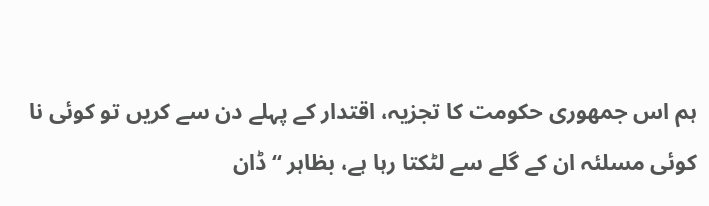ہم اس جمھوری حکومت کا تجزیہ، اقتدار کے پہلے دن سے کریں تو کوئی نا کوئی مسلئہ ان کے گلے سے لٹکتا رہا ہے، بظاہر “ڈان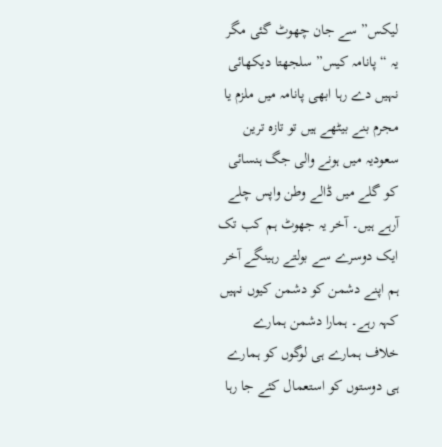لیکس” سے جان چھوٹ گئی مگر یہ “پانامہ کیس” سلجھتا دیکھائی نہیں دے رہا ابھی پانامہ میں ملزم یا مجرم بنے بیٹھے ہیں تو تازہ ترین سعودیہ میں ہونے والی جگ ہنسائی کو گلے میں ڈالے وطن واپس چلے آرہے ہیں۔ آخر یہ جھوٹ ہم کب تک ایک دوسرے سے بولتے رہینگے آخر ہم اپنے دشمن کو دشمن کیوں نہیں کہہ رہے۔ ہمارا دشمن ہمارے خلاف ہمارے ہی لوگوں کو ہمارے ہی دوستوں کو استعمال کئے جا رہا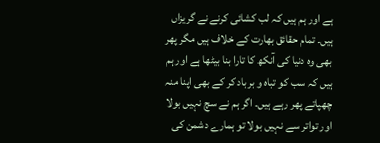ہے اور ہم ہیں کہ لب کشائی کرنے نے گریزاں ہیں۔ تمام حقائق بھارت کے خلاف ہیں مگر پھر بھی وہ دنیا کی آنکھ کا تارا بنا بیٹھا ہے اور ہم ہیں کہ سب کو تباہ و برباد کر کے بھی اپنا منہ چھپاتے پھر رہے ہیں۔ اگر ہم نے سچ نہیں بولا اور تواتر سے نہیں بولا تو ہمارے دشمن کی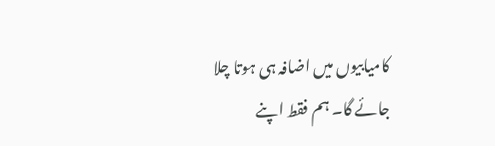کامیابیوں میں اضافہ ہی ہوتا چلا جائے گا۔ ہم فقط اپنے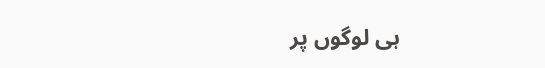ہی لوگوں پر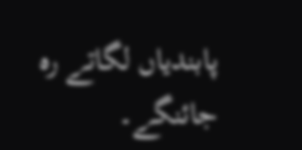پابندیاں لگاتے رہ جائنگے۔